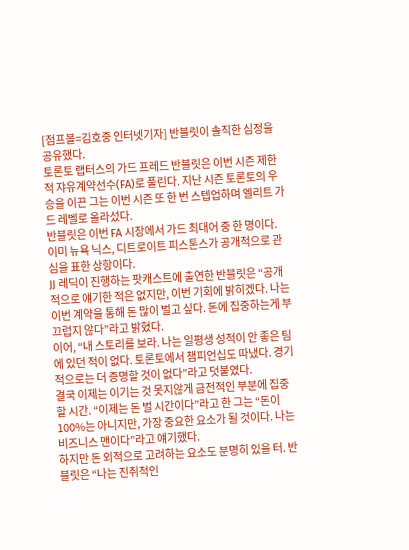[점프볼=김호중 인터넷기자] 반블릿이 솔직한 심정을 공유했다.
토론토 랩터스의 가드 프레드 반블릿은 이번 시즌 제한적 쟈유계약선수(FA)로 풀린다. 지난 시즌 토론토의 우승을 이끈 그는 이번 시즌 또 한 번 스텝업하며 엘리트 가드 레벨로 올라섰다.
반블릿은 이번 FA 시장에서 가드 최대어 중 한 명이다. 이미 뉴욕 닉스, 디트로이트 피스톤스가 공개적으로 관심을 표한 상항이다.
JJ 레딕이 진행하는 팟캐스트에 출연한 반블릿은 “공개적으로 얘기한 적은 없지만, 이번 기회에 밝히겠다. 나는 이번 계약을 통해 돈 많이 벌고 싶다. 돈에 집중하는게 부끄럽지 않다”라고 밝혔다.
이어, “내 스토리를 보라. 나는 일평생 성적이 안 좋은 팀에 있던 적이 없다. 토론토에서 챔피언십도 따냈다. 경기적으로는 더 증명할 것이 없다”라고 덧붙였다.
결국 이제는 이기는 것 못지않게 금전적인 부분에 집중할 시간. “이제는 돈 벌 시간이다”라고 한 그는 “돈이 100%는 아니지만, 가장 중요한 요소가 될 것이다. 나는 비즈니스 맨이다”라고 얘기했다.
하지만 돈 외적으로 고려하는 요소도 분명히 있을 터. 반블릿은 “나는 진취적인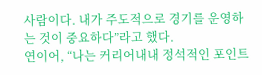사람이다. 내가 주도적으로 경기를 운영하는 것이 중요하다”라고 했다.
연이어, “나는 커리어내내 정석적인 포인트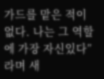가드를 맡은 적이 없다. 나는 그 역할에 가장 자신있다”라며 새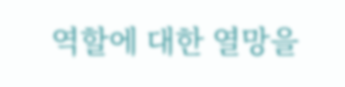역할에 대한 열망을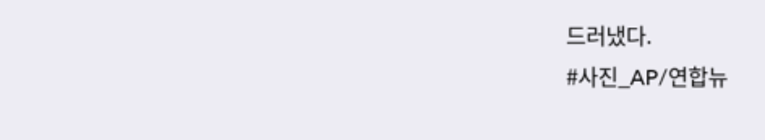드러냈다.
#사진_AP/연합뉴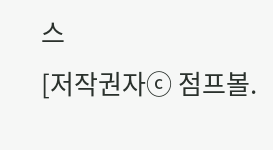스
[저작권자ⓒ 점프볼.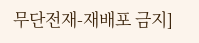무단전재-재배포 금지]